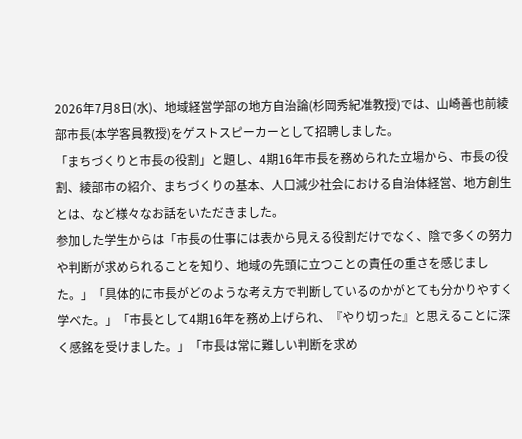2026年7月8日(水)、地域経営学部の地方自治論(杉岡秀紀准教授)では、山崎善也前綾部市長(本学客員教授)をゲストスピーカーとして招聘しました。
「まちづくりと市長の役割」と題し、4期16年市長を務められた立場から、市長の役割、綾部市の紹介、まちづくりの基本、人口減少社会における自治体経営、地方創生とは、など様々なお話をいただきました。
参加した学生からは「市長の仕事には表から見える役割だけでなく、陰で多くの努力や判断が求められることを知り、地域の先頭に立つことの責任の重さを感じました。」「具体的に市長がどのような考え方で判断しているのかがとても分かりやすく学べた。」「市長として4期16年を務め上げられ、『やり切った』と思えることに深く感銘を受けました。」「市長は常に難しい判断を求め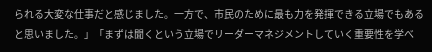られる大変な仕事だと感じました。一方で、市民のために最も力を発揮できる立場でもあると思いました。」「まずは聞くという立場でリーダーマネジメントしていく重要性を学べ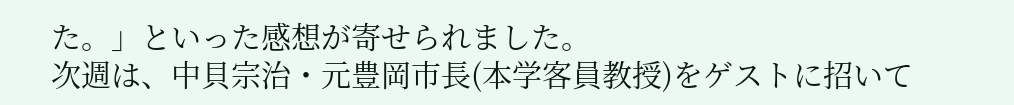た。」といった感想が寄せられました。
次週は、中貝宗治・元豊岡市長(本学客員教授)をゲストに招いて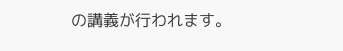の講義が行われます。